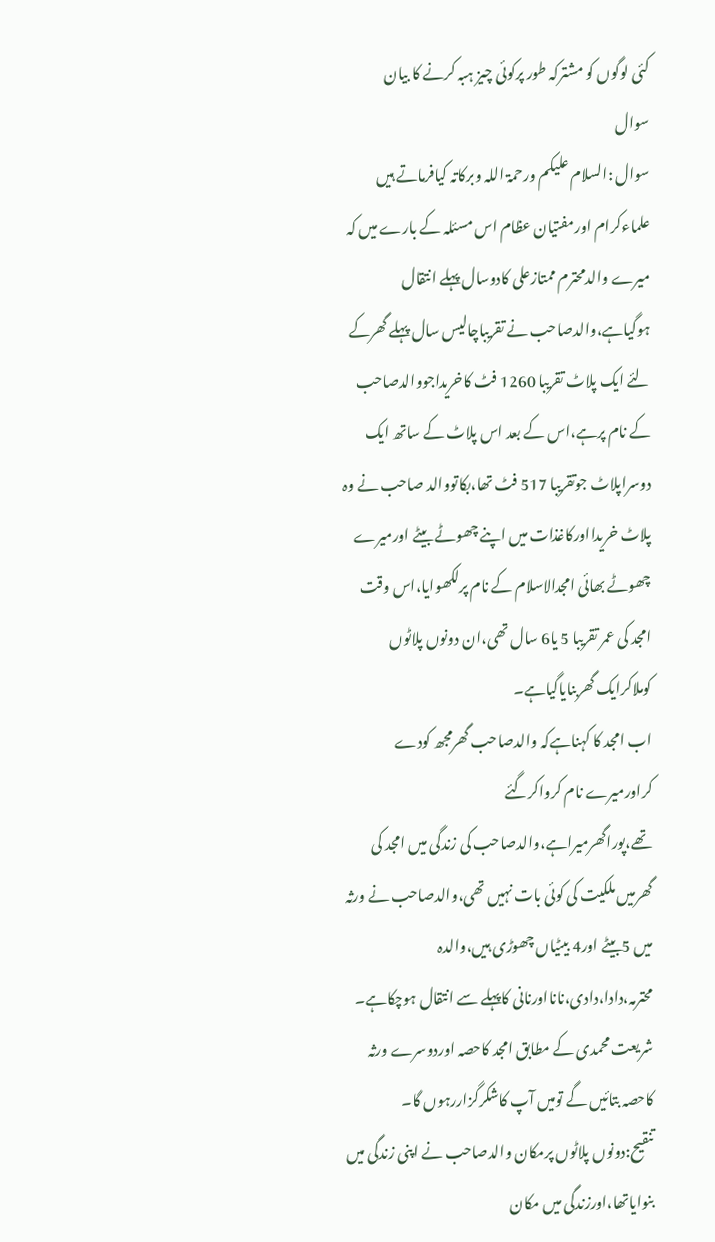کئی لوگوں کو مشترکہ طور پرکوئی چیز ہبہ کرنے کا بیان
سوال
سوال :السلام علیکم ورحمۃ اللہ وبرکاتہ کیافرماتے ہیں علماءکرام اورمفتیان عظام اس مسئلہ کے بارے میں کہ میرے والدمحترم ممتازعلی کادوسال پہلے انتقال ہوگیاہے،والدصاحب نے تقریباچالیس سال پہلے گھرکے لئے ایک پلاٹ تقریبا 1260 فٹ کاخریداجووالدصاحب کے نام پرہے،اس کے بعد اس پلاٹ کے ساتھ ایک دوسراپلاٹ جوتقریبا 517 فٹ تھا،بکاتووالد صاحب نے وہ پلاٹ خریدااورکاغذات میں اپنے چھوٹے بیٹے اورمیرے چھوٹے بھائی امجدالاسلام کے نام پرلکھوایا،اس وقت امجد کی عمر تقریبا 5 یا6 سال تھی،ان دونوں پلاٹوں کوملاکرایک گھربنایاگیاہے۔
اب امجد کا کہناہےکہ والدصاحب گھرمجھ کودے کراورمیرے نام کرواکرگئے تھے،پوراگھرمیراہے،والدصاحب کی زندگی میں امجد کی گھرمیں ملکیت کی کوئی بات نہیں تھی،والدصاحب نے ورثہ میں 5بیٹے اور4 بیٹیاں چھوڑی ہیں،والدہ محترمہ،دادا،دادی،نانااورنانی کاپہلے سے انتقال ہوچکاہے۔
شریعت محمدی کے مطابق امجد کاحصہ اوردوسرے ورثہ کاحصہ بتائیں گے تومیں آپ کاشکرگزاررہوں گا۔
تنقیح:دونوں پلاٹوں پرمکان والدصاحب نے اپنی زندگی میں بنوایاتھا،اورزندگی میں مکان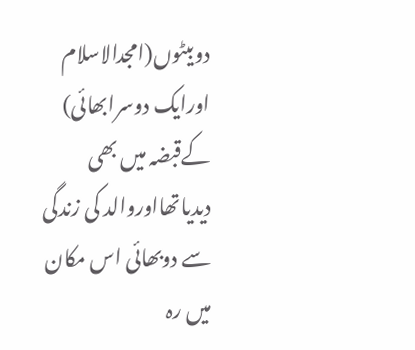دوبیٹوں(امجدالاسلام اورایک دوسرابھائی) کےقبضہ میں بھی دیدیاتھااوروالد کی زندگی سے دوبھائی اس مکان میں رہ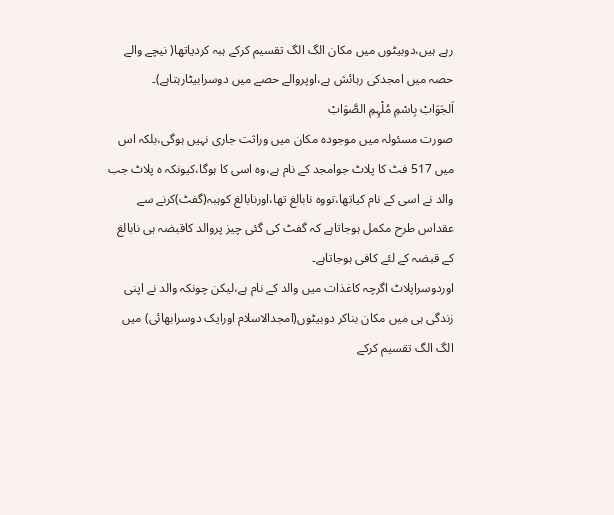رہے ہیں،دوبیٹوں میں مکان الگ الگ تقسیم کرکے ہبہ کردیاتھا( نیچے والے حصہ میں امجدکی رہائش ہے،اوپروالے حصے میں دوسرابیٹارہتاہے)۔
اَلجَوَابْ بِاسْمِ مُلْہِمِ الصَّوَابْ
صورت مسئولہ میں موجودہ مکان میں وراثت جاری نہیں ہوگی،بلکہ اس میں 517 فٹ کا پلاٹ جوامجد کے نام ہے،وہ اسی کا ہوگا،کیونکہ ہ پلاٹ جب والد نے اسی کے نام کیاتھا،تووہ نابالغ تھا،اورنابالغ کوہبہ(گفٹ)کرنے سے عقداس طرح مکمل ہوجاتاہے کہ گفٹ کی گئی چیز پروالد کاقبضہ ہی نابالغ کے قبضہ کے لئے کافی ہوجاتاہے۔
اوردوسراپلاٹ اگرچہ کاغذات میں والد کے نام ہے،لیکن چونکہ والد نے اپنی زندگی ہی میں مکان بناکر دوبیٹوں(امجدالاسلام اورایک دوسرابھائی) میں الگ الگ تقسیم کرکے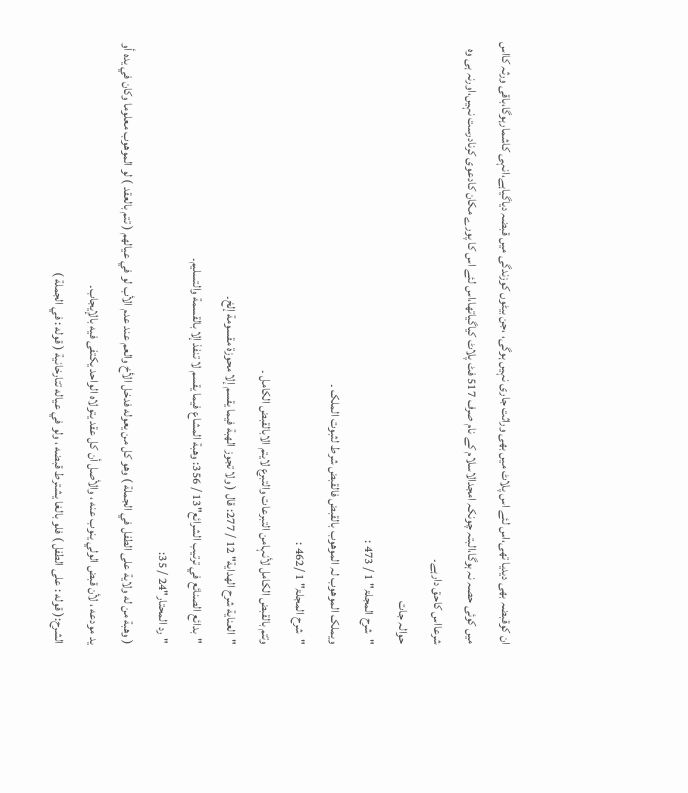ان کوقبضہ بھی دیدیا تھی،اس لئے اس پلاٹ میں بھی وراثت جاری نہیں ہوگی، ،جن بیٹوں کوزندگی میں قبضہ دیاگیاہے،انہی کاشمارہوگا،باقی ورثہ کااس میں کوئی حصہ نہ ہوگا،البتہ چونکہ امجدالاسلام کے نام صرف 517 فٹ پلاٹ کیاگیاتھا،اس لئے اس کا پورے مکان کادعوی کرنادرست نہیں،اورنہ ہی وہ شرعااس کاحق دارہے۔
حوالہ جات
"شرح المجلۃ" 1 / 473 :
ویملک الموھوب لہ الموھوب بالقبض فالقبض شرط لثبوت الملک ۔
"شرح المجلۃ" 1 /462 :
وتتم بالقبض الکامل لأنہامن التبرعات والتبرع لایتم الابالقبض الکامل ۔
"العناية شرح الهداية" 12 / 277: قال ( ولا تجوز الهبة فيما يقسم إلا محوزة مقسومة إلخ۔
"بدائع الصنائع في ترتيب الشرائع"13 / 356: وهبة المشاع فيما يقسم لا تنفذ إلا بالقسمة والتسليم۔
"رد المحتار"24 / 35:
( وهبة من له ولاية على الطفل في الجملة ) وهو كل من يعوله فدخل الأخ والعم عند عدم الأب لو في عيالهم ( تتم بالعقد ) لو الموهوب معلوما وكان في يده أو يد مودعه ، لأن قبض الولي ينوب عنه ، والأصل أن كل عقد يتولاه الواحد يكتفى فيه بالإيجاب۔
الشرح:( قوله : على الطفل ) فلو بالغا يشترط قبضه ، ولو في عياله تتارخانية ( قوله : في الجملة )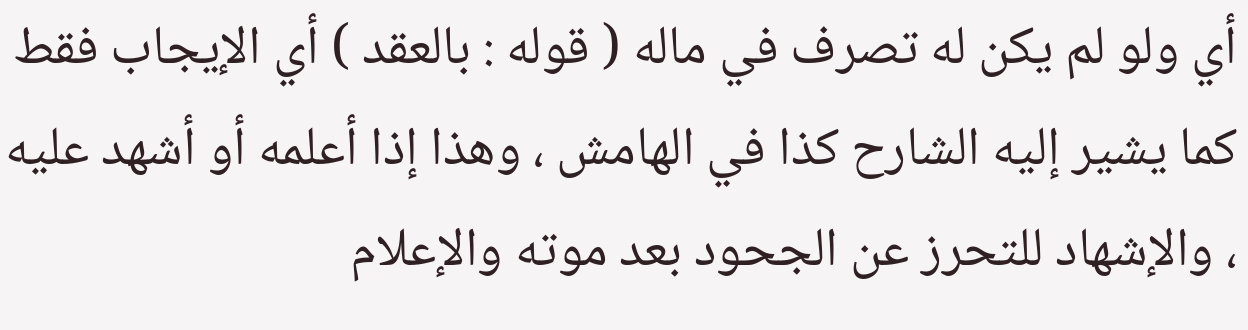أي ولو لم يكن له تصرف في ماله ( قوله : بالعقد ) أي الإيجاب فقط كما يشير إليه الشارح كذا في الهامش ، وهذا إذا أعلمه أو أشهد عليه ، والإشهاد للتحرز عن الجحود بعد موته والإعلام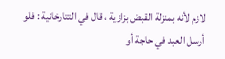لازم لأنه بمنزلة القبض بزازية ، قال في التتارخانية : فلو أرسل العبد في حاجة أو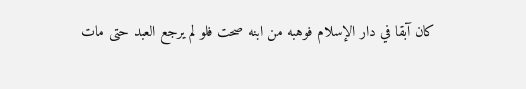كان آبقا في دار الإسلام فوهبه من ابنه صحت فلو لم يرجع العبد حتى مات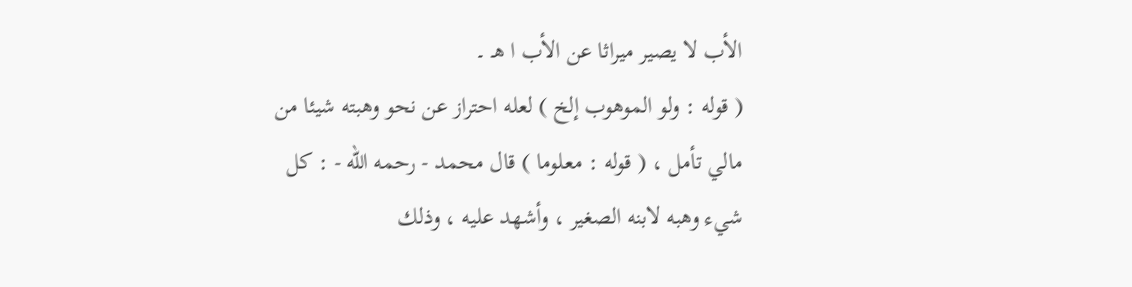الأب لا يصير ميراثا عن الأب ا هـ ۔
( قوله : ولو الموهوب إلخ ) لعله احتراز عن نحو وهبته شيئا من مالي تأمل ، ( قوله : معلوما ) قال محمد - رحمه الله - : كل شيء وهبه لابنه الصغير ، وأشهد عليه ، وذلك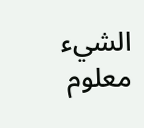الشيء معلوم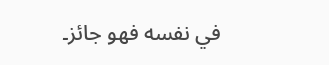في نفسه فهو جائز۔